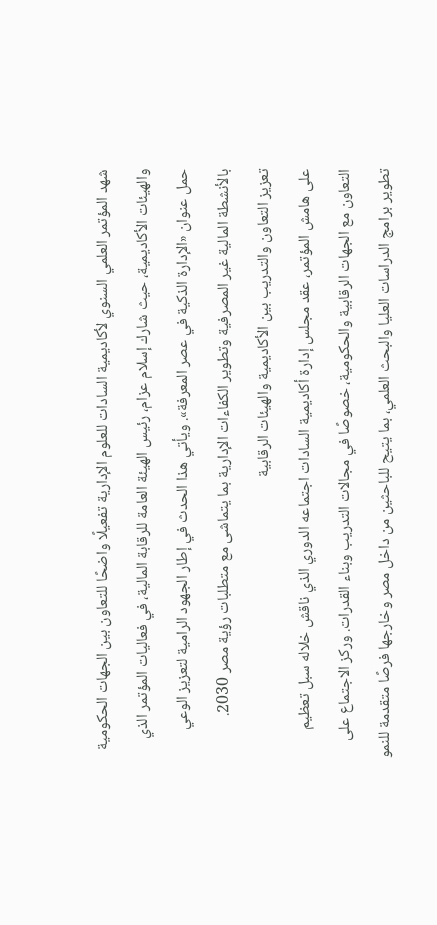شهد المؤتمر العلمي السنوي لأكاديمية السادات للعلوم الإدارية تفعيلًا واضحًا للتعاون بين الجهات الحكومية والهيئات الأكاديمية، حيث شارك إسلام عزام، رئيس الهيئة العامة للرقابة المالية، في فعاليات المؤتمر الذي حمل عنوان «الإدارة الذكية في عصر المعرفة». ويأتي هذا الحدث في إطار الجهود الرامية لتعزيز الوعي بالأنشطة المالية غير المصرفية وتطوير الكفاءات الإدارية بما يتماشى مع متطلبات رؤية مصر 2030.
تعزيز التعاون والتدريب بين الأكاديمية والهيئات الرقابية
على هامش المؤتمر، عقد مجلس إدارة أكاديمية السادات اجتماعه الدوري الذي ناقش خلاله سبل تعظيم التعاون مع الجهات الرقابية والحكومية، خصوصًا في مجالات التدريب وبناء القدرات. وركز الاجتماع على تطوير برامج الدراسات العليا والبحث العلمي، بما يتيح للباحثين من داخل مصر وخارجها فرصًا متقدمة للنمو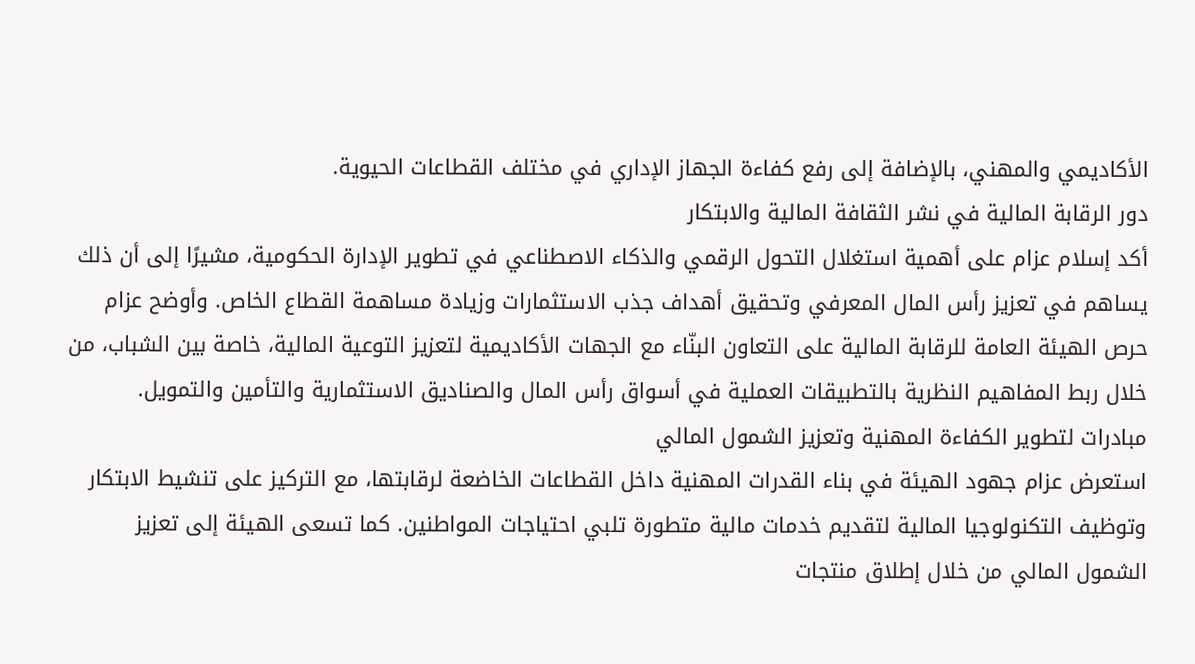الأكاديمي والمهني، بالإضافة إلى رفع كفاءة الجهاز الإداري في مختلف القطاعات الحيوية.
دور الرقابة المالية في نشر الثقافة المالية والابتكار
أكد إسلام عزام على أهمية استغلال التحول الرقمي والذكاء الاصطناعي في تطوير الإدارة الحكومية، مشيرًا إلى أن ذلك يساهم في تعزيز رأس المال المعرفي وتحقيق أهداف جذب الاستثمارات وزيادة مساهمة القطاع الخاص. وأوضح عزام حرص الهيئة العامة للرقابة المالية على التعاون البنّاء مع الجهات الأكاديمية لتعزيز التوعية المالية، خاصة بين الشباب، من خلال ربط المفاهيم النظرية بالتطبيقات العملية في أسواق رأس المال والصناديق الاستثمارية والتأمين والتمويل.
مبادرات لتطوير الكفاءة المهنية وتعزيز الشمول المالي
استعرض عزام جهود الهيئة في بناء القدرات المهنية داخل القطاعات الخاضعة لرقابتها، مع التركيز على تنشيط الابتكار وتوظيف التكنولوجيا المالية لتقديم خدمات مالية متطورة تلبي احتياجات المواطنين. كما تسعى الهيئة إلى تعزيز الشمول المالي من خلال إطلاق منتجات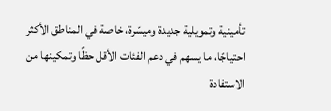تأمينية وتمويلية جديدة وميسّرة، خاصة في المناطق الأكثر احتياجًا، ما يسهم في دعم الفئات الأقل حظًا وتمكينها من الاستفادة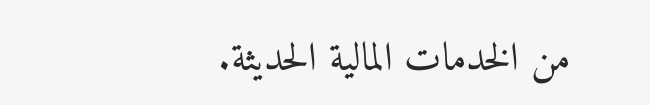من الخدمات المالية الحديثة.